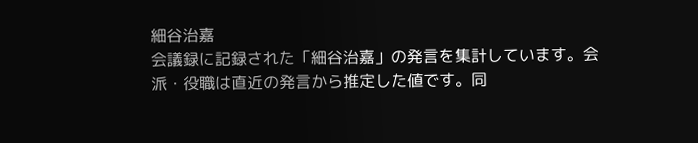細谷治嘉
会議録に記録された「細谷治嘉」の発言を集計しています。会派・役職は直近の発言から推定した値です。同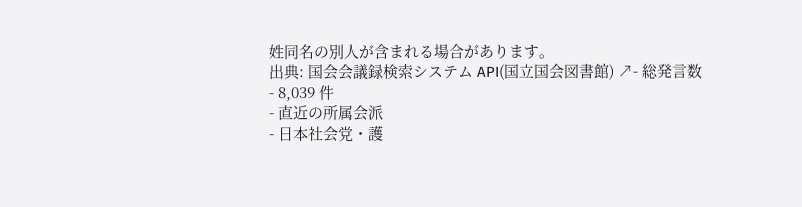姓同名の別人が含まれる場合があります。
出典: 国会会議録検索システム API(国立国会図書館) ↗- 総発言数
- 8,039 件
- 直近の所属会派
- 日本社会党・護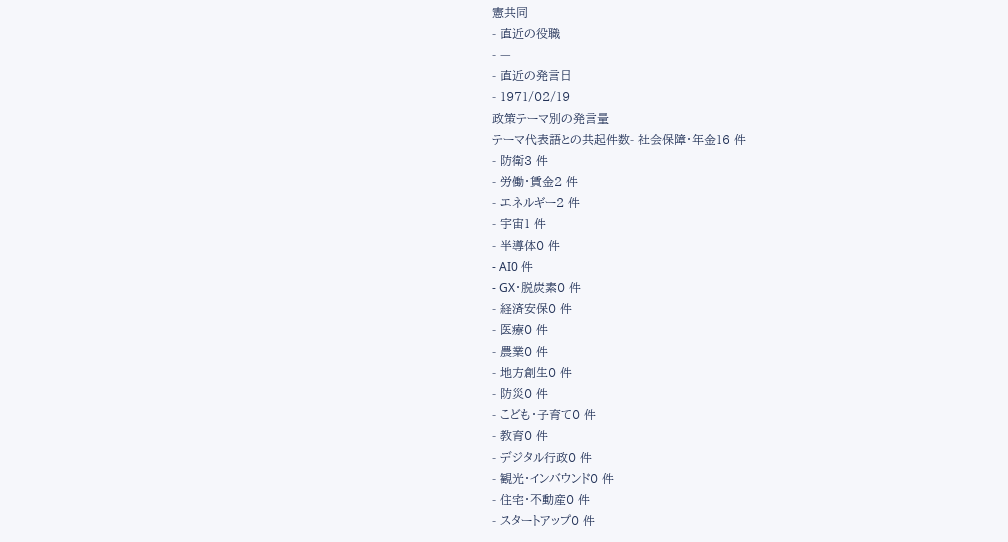憲共同
- 直近の役職
- —
- 直近の発言日
- 1971/02/19
政策テーマ別の発言量
テーマ代表語との共起件数- 社会保障・年金16 件
- 防衛3 件
- 労働・賃金2 件
- エネルギー2 件
- 宇宙1 件
- 半導体0 件
- AI0 件
- GX・脱炭素0 件
- 経済安保0 件
- 医療0 件
- 農業0 件
- 地方創生0 件
- 防災0 件
- こども・子育て0 件
- 教育0 件
- デジタル行政0 件
- 観光・インバウンド0 件
- 住宅・不動産0 件
- スタートアップ0 件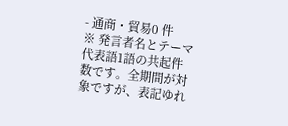- 通商・貿易0 件
※ 発言者名とテーマ代表語1語の共起件数です。全期間が対象ですが、表記ゆれ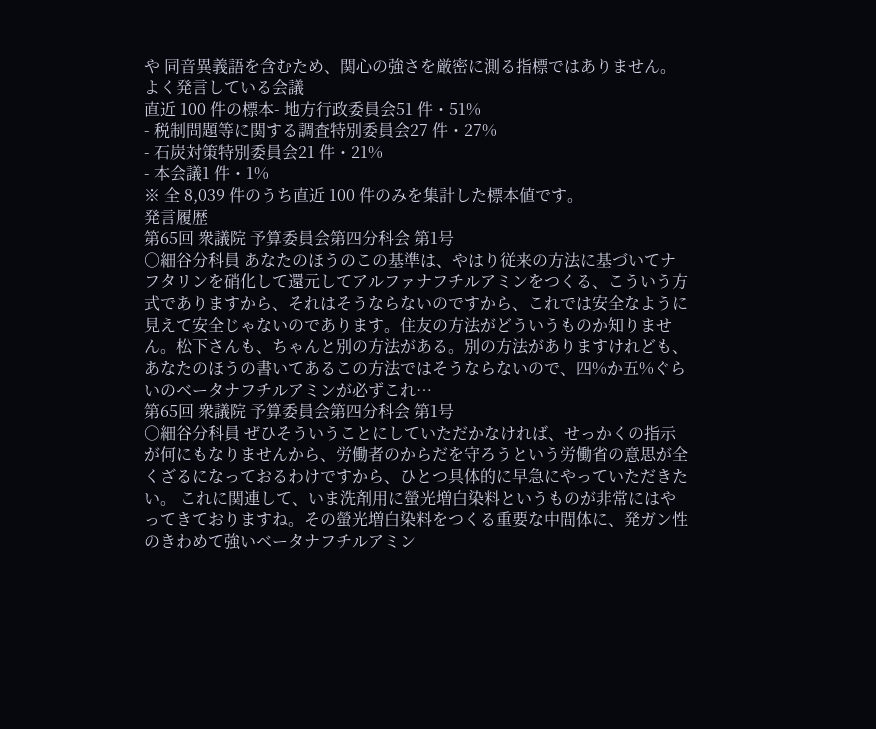や 同音異義語を含むため、関心の強さを厳密に測る指標ではありません。
よく発言している会議
直近 100 件の標本- 地方行政委員会51 件・51%
- 税制問題等に関する調査特別委員会27 件・27%
- 石炭対策特別委員会21 件・21%
- 本会議1 件・1%
※ 全 8,039 件のうち直近 100 件のみを集計した標本値です。
発言履歴
第65回 衆議院 予算委員会第四分科会 第1号
○細谷分科員 あなたのほうのこの基準は、やはり従来の方法に基づいてナフタリンを硝化して還元してアルファナフチルアミンをつくる、こういう方式でありますから、それはそうならないのですから、これでは安全なように見えて安全じゃないのであります。住友の方法がどういうものか知りません。松下さんも、ちゃんと別の方法がある。別の方法がありますけれども、あなたのほうの書いてあるこの方法ではそうならないので、四%か五%ぐらいのベータナフチルアミンが必ずこれ…
第65回 衆議院 予算委員会第四分科会 第1号
○細谷分科員 ぜひそういうことにしていただかなければ、せっかくの指示が何にもなりませんから、労働者のからだを守ろうという労働省の意思が全くざるになっておるわけですから、ひとつ具体的に早急にやっていただきたい。 これに関連して、いま洗剤用に螢光増白染料というものが非常にはやってきておりますね。その螢光増白染料をつくる重要な中間体に、発ガン性のきわめて強いベータナフチルアミン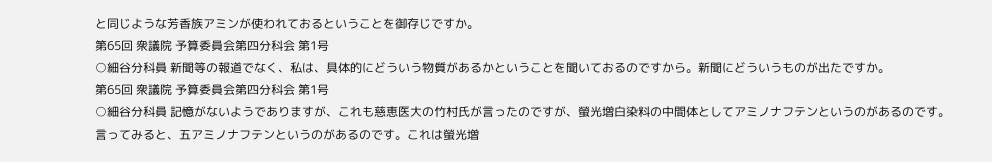と同じような芳香族アミンが使われておるということを御存じですか。
第65回 衆議院 予算委員会第四分科会 第1号
○細谷分科員 新聞等の報道でなく、私は、具体的にどういう物質があるかということを聞いておるのですから。新聞にどういうものが出たですか。
第65回 衆議院 予算委員会第四分科会 第1号
○細谷分科員 記憶がないようでありますが、これも慈恵医大の竹村氏が言ったのですが、螢光増白染料の中間体としてアミノナフテンというのがあるのです。言ってみると、五アミノナフテンというのがあるのです。これは螢光増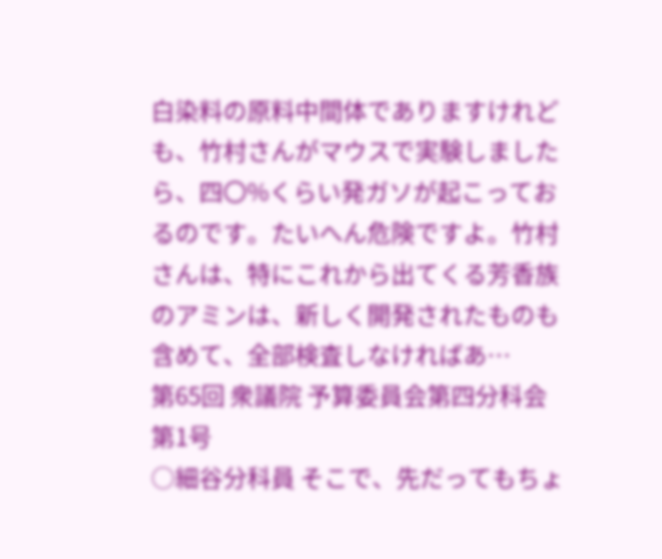白染料の原料中間体でありますけれども、竹村さんがマウスで実験しましたら、四〇%くらい発ガソが起こっておるのです。たいへん危険ですよ。竹村さんは、特にこれから出てくる芳香族のアミンは、新しく開発されたものも含めて、全部検査しなければあ…
第65回 衆議院 予算委員会第四分科会 第1号
○細谷分科員 そこで、先だってもちょ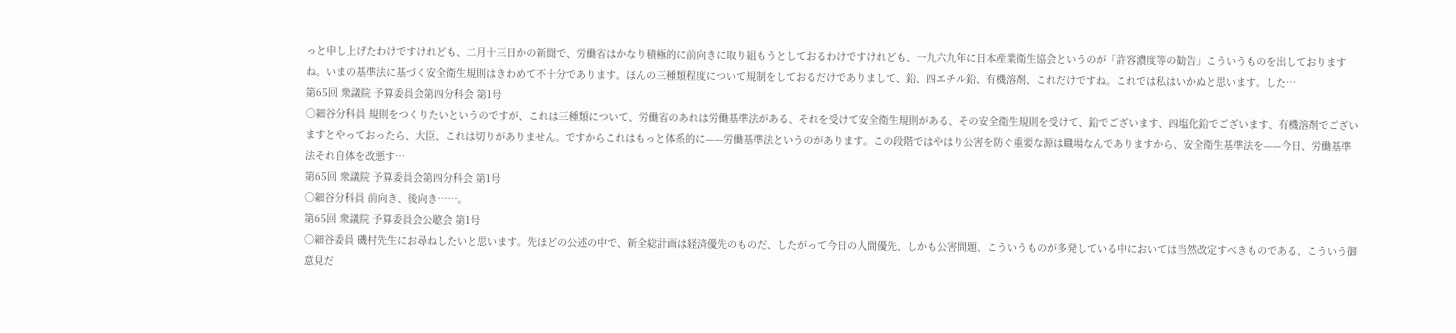っと申し上げたわけですけれども、二月十三日かの新聞で、労働省はかなり積極的に前向きに取り組もうとしておるわけですけれども、一九六九年に日本産業衛生協会というのが「許容濃度等の勧告」こういうものを出しておりますね。いまの基準法に基づく安全衛生規則はきわめて不十分であります。ほんの三種類程度について規制をしておるだけでありまして、鉛、四エチル鉛、有機溶剤、これだけですね。これでは私はいかぬと思います。した…
第65回 衆議院 予算委員会第四分科会 第1号
○細谷分科員 規則をつくりたいというのですが、これは三種類について、労働省のあれは労働基準法がある、それを受けて安全衛生規則がある、その安全衛生規則を受けて、鉛でございます、四塩化鉛でございます、有機溶剤でございますとやっておったら、大臣、これは切りがありません。ですからこれはもっと体系的に——労働基準法というのがあります。この段階ではやはり公害を防ぐ重要な源は職場なんでありますから、安全衛生基準法を——今日、労働基準法それ自体を改悪す…
第65回 衆議院 予算委員会第四分科会 第1号
○細谷分科員 前向き、後向き……。
第65回 衆議院 予算委員会公聴会 第1号
○細谷委員 磯村先生にお尋ねしたいと思います。先ほどの公述の中で、新全総計画は経済優先のものだ、したがって今日の人間優先、しかも公害問題、こういうものが多発している中においては当然改定すべきものである、こういう御意見だ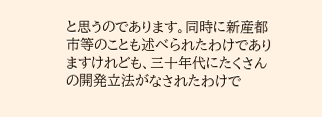と思うのであります。同時に新産都市等のことも述べられたわけでありますけれども、三十年代にたくさんの開発立法がなされたわけで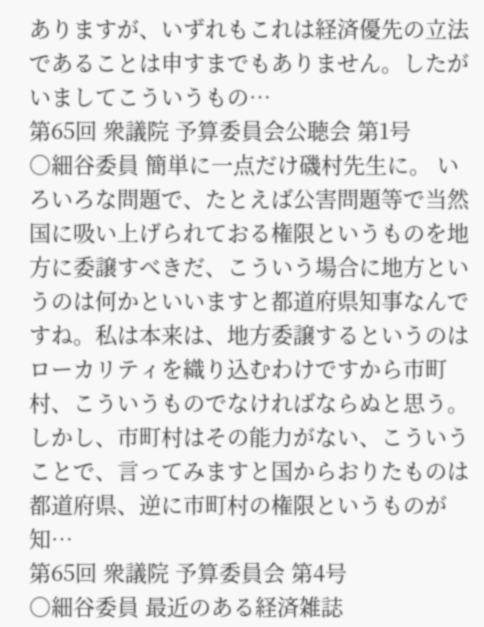ありますが、いずれもこれは経済優先の立法であることは申すまでもありません。したがいましてこういうもの…
第65回 衆議院 予算委員会公聴会 第1号
○細谷委員 簡単に一点だけ磯村先生に。 いろいろな問題で、たとえば公害問題等で当然国に吸い上げられておる権限というものを地方に委譲すべきだ、こういう場合に地方というのは何かといいますと都道府県知事なんですね。私は本来は、地方委譲するというのはローカリティを織り込むわけですから市町村、こういうものでなければならぬと思う。しかし、市町村はその能力がない、こういうことで、言ってみますと国からおりたものは都道府県、逆に市町村の権限というものが知…
第65回 衆議院 予算委員会 第4号
○細谷委員 最近のある経済雑誌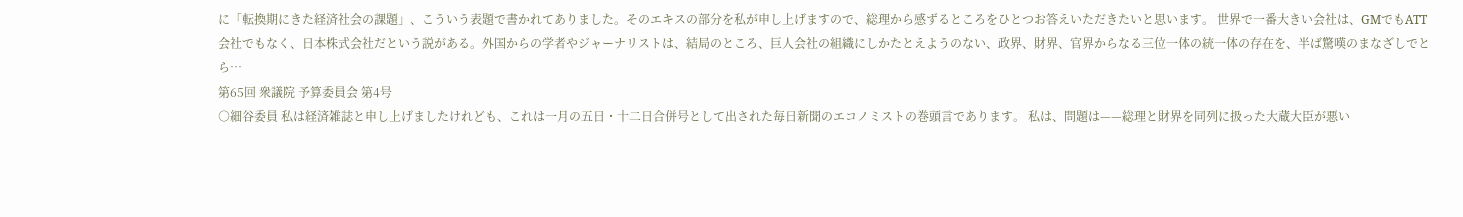に「転換期にきた経済社会の課題」、こういう表題で書かれてありました。そのエキスの部分を私が申し上げますので、総理から感ずるところをひとつお答えいただきたいと思います。 世界で一番大きい会社は、GMでもATT会社でもなく、日本株式会社だという説がある。外国からの学者やジャーナリストは、結局のところ、巨人会社の組織にしかたとえようのない、政界、財界、官界からなる三位一体の統一体の存在を、半ば驚嘆のまなざしでとら…
第65回 衆議院 予算委員会 第4号
○細谷委員 私は経済雑誌と申し上げましたけれども、これは一月の五日・十二日合併号として出された毎日新聞のエコノミストの巻頭言であります。 私は、問題は——総理と財界を同列に扱った大蔵大臣が悪い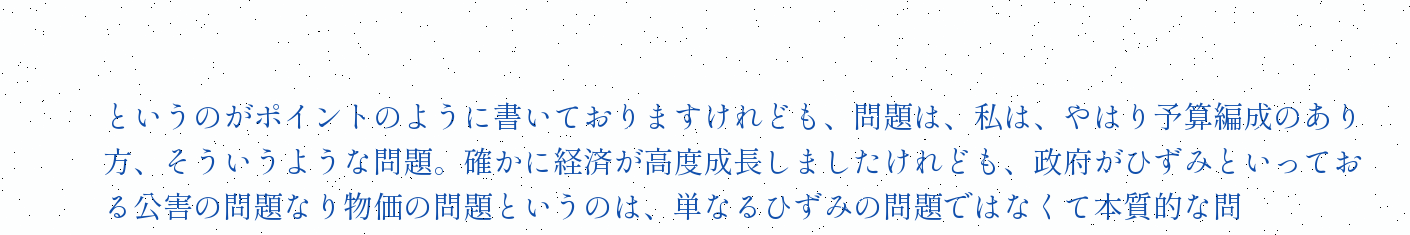というのがポイントのように書いておりますけれども、問題は、私は、やはり予算編成のあり方、そういうような問題。確かに経済が高度成長しましたけれども、政府がひずみといっておる公害の問題なり物価の問題というのは、単なるひずみの問題ではなくて本質的な問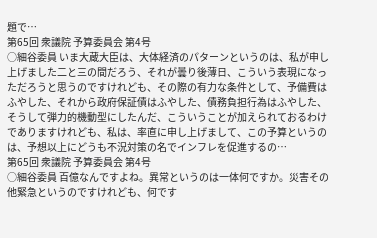題で…
第65回 衆議院 予算委員会 第4号
○細谷委員 いま大蔵大臣は、大体経済のパターンというのは、私が申し上げました二と三の間だろう、それが曇り後薄日、こういう表現になっただろうと思うのですけれども、その際の有力な条件として、予備費はふやした、それから政府保証債はふやした、債務負担行為はふやした、そうして弾力的機動型にしたんだ、こういうことが加えられておるわけでありますけれども、私は、率直に申し上げまして、この予算というのは、予想以上にどうも不況対策の名でインフレを促進するの…
第65回 衆議院 予算委員会 第4号
○細谷委員 百億なんですよね。異常というのは一体何ですか。災害その他緊急というのですけれども、何です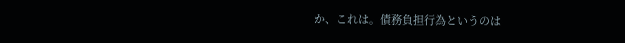か、これは。債務負担行為というのは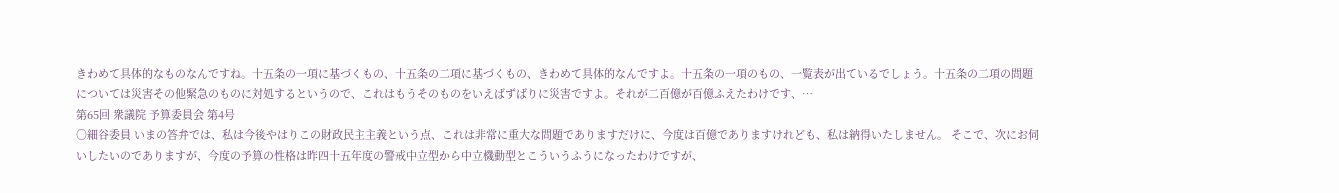きわめて具体的なものなんですね。十五条の一項に基づくもの、十五条の二項に基づくもの、きわめて具体的なんですよ。十五条の一項のもの、一覧表が出ているでしょう。十五条の二項の問題については災害その他緊急のものに対処するというので、これはもうそのものをいえばずばりに災害ですよ。それが二百億が百億ふえたわけです、…
第65回 衆議院 予算委員会 第4号
○細谷委員 いまの答弁では、私は今後やはりこの財政民主主義という点、これは非常に重大な問題でありますだけに、今度は百億でありますけれども、私は納得いたしません。 そこで、次にお伺いしたいのでありますが、今度の予算の性格は昨四十五年度の警戒中立型から中立機動型とこういうふうになったわけですが、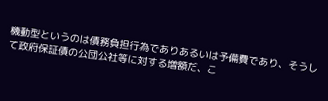機動型というのは債務負担行為でありあるいは予備費であり、そうして政府保証債の公団公社等に対する増額だ、こ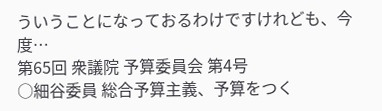ういうことになっておるわけですけれども、今度…
第65回 衆議院 予算委員会 第4号
○細谷委員 総合予算主義、予算をつく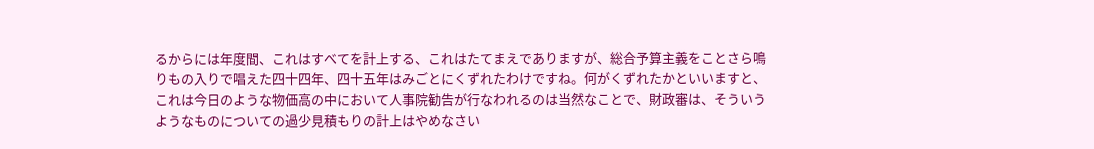るからには年度間、これはすべてを計上する、これはたてまえでありますが、総合予算主義をことさら鳴りもの入りで唱えた四十四年、四十五年はみごとにくずれたわけですね。何がくずれたかといいますと、これは今日のような物価高の中において人事院勧告が行なわれるのは当然なことで、財政審は、そういうようなものについての過少見積もりの計上はやめなさい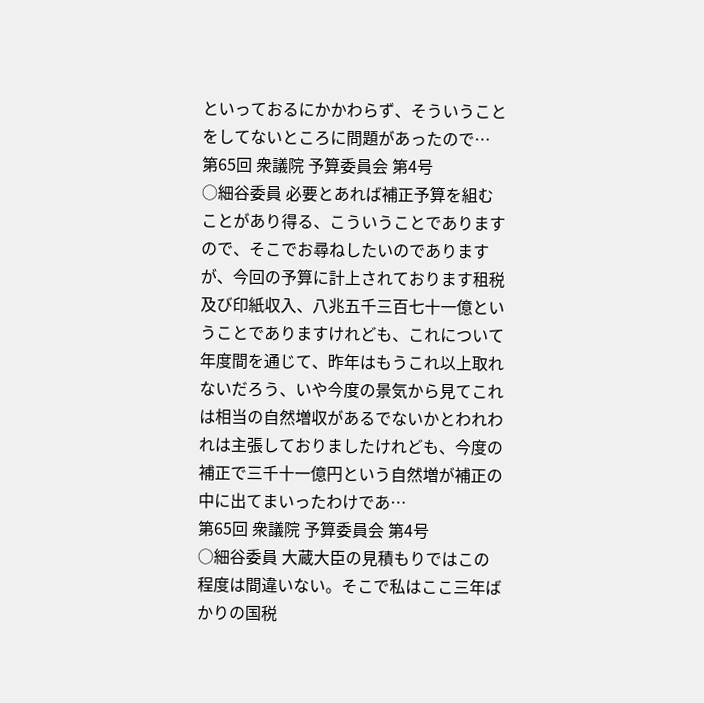といっておるにかかわらず、そういうことをしてないところに問題があったので…
第65回 衆議院 予算委員会 第4号
○細谷委員 必要とあれば補正予算を組むことがあり得る、こういうことでありますので、そこでお尋ねしたいのでありますが、今回の予算に計上されております租税及び印紙収入、八兆五千三百七十一億ということでありますけれども、これについて年度間を通じて、昨年はもうこれ以上取れないだろう、いや今度の景気から見てこれは相当の自然増収があるでないかとわれわれは主張しておりましたけれども、今度の補正で三千十一億円という自然増が補正の中に出てまいったわけであ…
第65回 衆議院 予算委員会 第4号
○細谷委員 大蔵大臣の見積もりではこの程度は間違いない。そこで私はここ三年ばかりの国税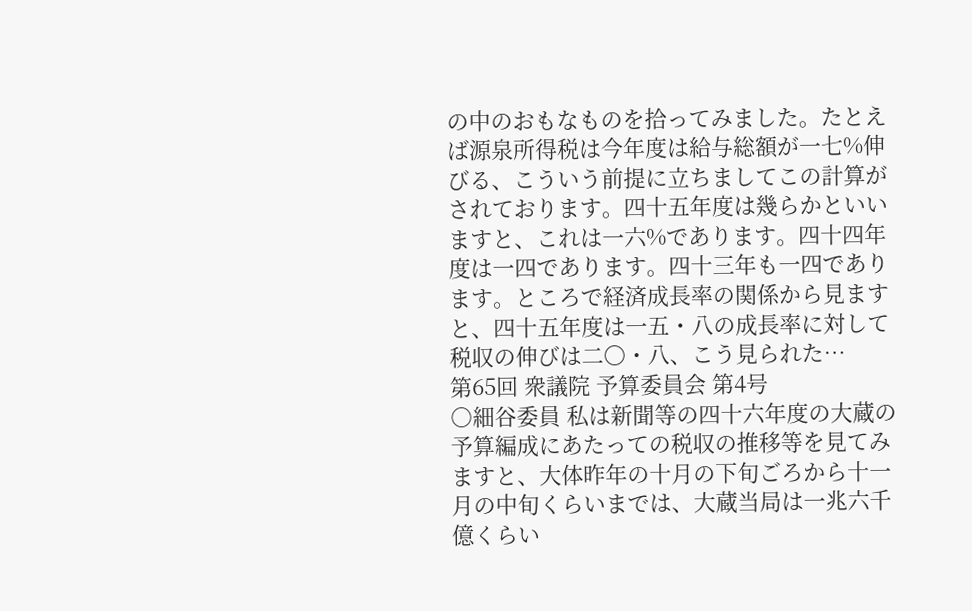の中のおもなものを拾ってみました。たとえば源泉所得税は今年度は給与総額が一七%伸びる、こういう前提に立ちましてこの計算がされております。四十五年度は幾らかといいますと、これは一六%であります。四十四年度は一四であります。四十三年も一四であります。ところで経済成長率の関係から見ますと、四十五年度は一五・八の成長率に対して税収の伸びは二〇・八、こう見られた…
第65回 衆議院 予算委員会 第4号
○細谷委員 私は新聞等の四十六年度の大蔵の予算編成にあたっての税収の推移等を見てみますと、大体昨年の十月の下旬ごろから十一月の中旬くらいまでは、大蔵当局は一兆六千億くらい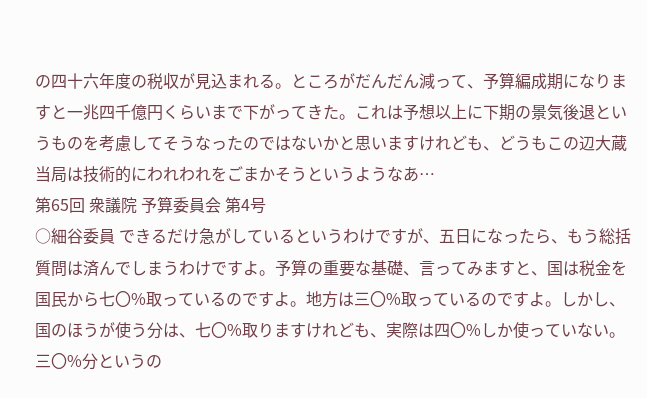の四十六年度の税収が見込まれる。ところがだんだん減って、予算編成期になりますと一兆四千億円くらいまで下がってきた。これは予想以上に下期の景気後退というものを考慮してそうなったのではないかと思いますけれども、どうもこの辺大蔵当局は技術的にわれわれをごまかそうというようなあ…
第65回 衆議院 予算委員会 第4号
○細谷委員 できるだけ急がしているというわけですが、五日になったら、もう総括質問は済んでしまうわけですよ。予算の重要な基礎、言ってみますと、国は税金を国民から七〇%取っているのですよ。地方は三〇%取っているのですよ。しかし、国のほうが使う分は、七〇%取りますけれども、実際は四〇%しか使っていない。三〇%分というの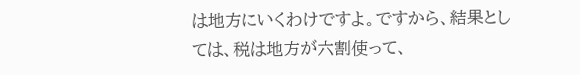は地方にいくわけですよ。ですから、結果としては、税は地方が六割使って、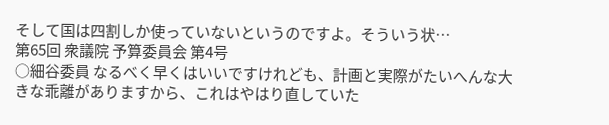そして国は四割しか使っていないというのですよ。そういう状…
第65回 衆議院 予算委員会 第4号
○細谷委員 なるべく早くはいいですけれども、計画と実際がたいへんな大きな乖離がありますから、これはやはり直していた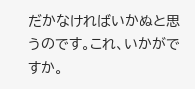だかなければいかぬと思うのです。これ、いかがですか。